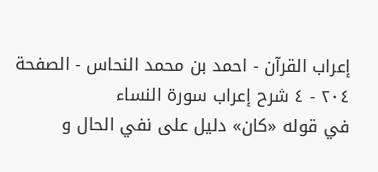إعراب القرآن - احمد بن محمد النحاس - الصفحة ٢٠٤ - ٤ شرح إعراب سورة النساء
في قوله «كان» دليل على نفي الحال و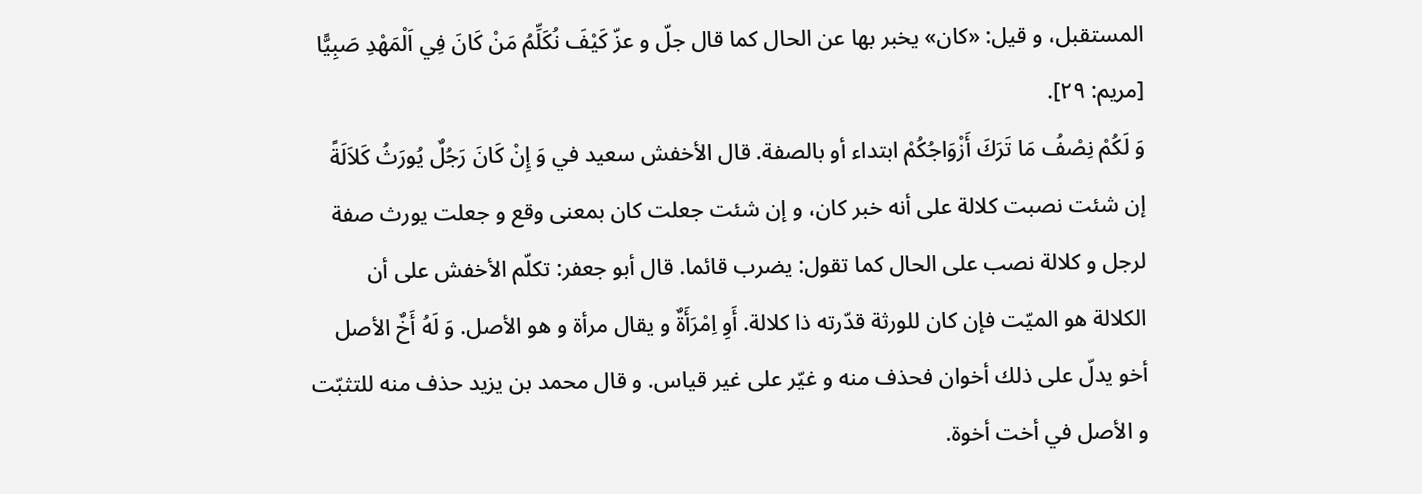المستقبل، و قيل: «كان» يخبر بها عن الحال كما قال جلّ و عزّ كَيْفَ نُكَلِّمُ مَنْ كَانَ فِي اَلْمَهْدِ صَبِيًّا [مريم: ٢٩].
وَ لَكُمْ نِصْفُ مَا تَرَكَ أَزْوَاجُكُمْ ابتداء أو بالصفة. قال الأخفش سعيد في وَ إِنْ كَانَ رَجُلٌ يُورَثُ كَلاَلَةً إن شئت نصبت كلالة على أنه خبر كان، و إن شئت جعلت كان بمعنى وقع و جعلت يورث صفة لرجل و كلالة نصب على الحال كما تقول: يضرب قائما. قال أبو جعفر: تكلّم الأخفش على أن الكلالة هو الميّت فإن كان للورثة قدّرته ذا كلالة. أَوِ اِمْرَأَةٌ و يقال مرأة و هو الأصل. وَ لَهُ أَخٌ الأصل أخو يدلّ على ذلك أخوان فحذف منه و غيّر على غير قياس. و قال محمد بن يزيد حذف منه للتثبّت و الأصل في أخت أخوة.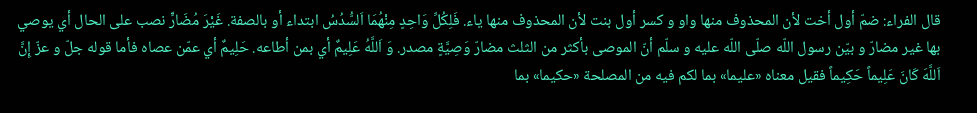قال الفراء: ضمّ أول أخت لأن المحذوف منها واو و كسر أول بنت لأن المحذوف منها ياء. فَلِكُلِّ وَاحِدٍ مِنْهُمَا اَلسُّدُسُ ابتداء أو بالصفة. غَيْرَ مُضَارٍّ نصب على الحال أي يوصي بها غير مضارّ و بيّن رسول اللّه صلّى اللّه عليه و سلّم أنّ الموصى بأكثر من الثلث مضارّ وَصِيَّةٍ مصدر. وَ اَللَّهُ عَلِيمٌ أي بمن أطاعه. حَلِيمٌ أي عمّن عصاه فأما قوله جلّ و عزّ إِنَّ اَللَّهَ كَانَ عَلِيماً حَكِيماً فقيل معناه «عليما» بما لكم فيه من المصلحة «حكيما» بما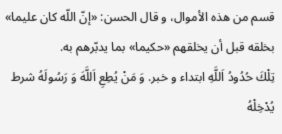قسم من هذه الأموال، و قال الحسن: «إنّ اللّه كان عليما» بخلقه قبل أن يخلقهم «حكيما» بما يدبّرهم به.
تِلْكَ حُدُودُ اَللَّهِ ابتداء و خبر. وَ مَنْ يُطِعِ اَللَّهَ وَ رَسُولَهُ شرط يُدْخِلْهُ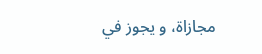مجازاة، و يجوز في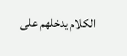الكلام يدخلهم على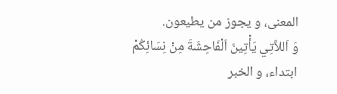المعنى، و يجوز من يطيعون.
وَ اَللاَّتِي يَأْتِينَ اَلْفَاحِشَةَ مِنْ نِسَائِكُمْ ابتداء، و الخبر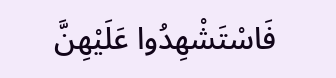فَاسْتَشْهِدُوا عَلَيْهِنَّ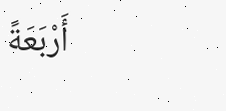أَرْبَعَةً